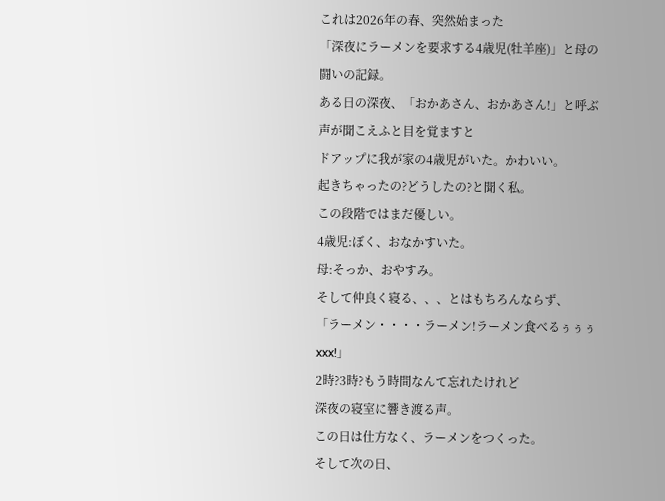これは2026年の春、突然始まった
「深夜にラーメンを要求する4歳児(牡羊座)」と母の闘いの記録。
ある日の深夜、「おかあさん、おかあさん!」と呼ぶ声が聞こえふと目を覚ますと
ドアップに我が家の4歳児がいた。かわいい。
起きちゃったの?どうしたの?と聞く私。
この段階ではまだ優しい。
4歳児:ぼく、おなかすいた。
母:そっか、おやすみ。
そして仲良く寝る、、、とはもちろんならず、
「ラーメン・・・・ラーメン!ラーメン食べるぅぅぅxxx!」
2時?3時?もう時間なんて忘れたけれど
深夜の寝室に響き渡る声。
この日は仕方なく、ラーメンをつくった。
そして次の日、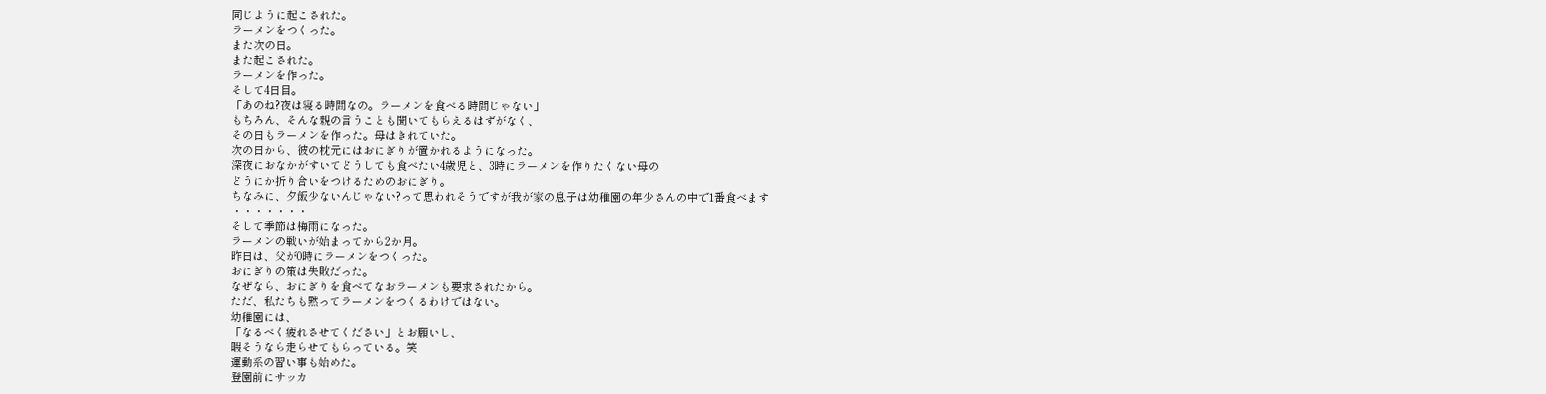同じように起こされた。
ラーメンをつくった。
また次の日。
また起こされた。
ラーメンを作った。
そして4日目。
「あのね?夜は寝る時間なの。ラーメンを食べる時間じゃない」
もちろん、そんな親の言うことも聞いてもらえるはずがなく、
その日もラーメンを作った。母はきれていた。
次の日から、彼の枕元にはおにぎりが置かれるようになった。
深夜におなかがすいてどうしても食べたい4歳児と、3時にラーメンを作りたくない母の
どうにか折り合いをつけるためのおにぎり。
ちなみに、夕飯少ないんじゃない?って思われそうですが我が家の息子は幼稚園の年少さんの中で1番食べます
・・・・・・・
そして季節は梅雨になった。
ラーメンの戦いが始まってから2か月。
昨日は、父が0時にラーメンをつくった。
おにぎりの策は失敗だった。
なぜなら、おにぎりを食べてなおラーメンも要求されたから。
ただ、私たちも黙ってラーメンをつくるわけではない。
幼稚園には、
「なるべく疲れさせてください」とお願いし、
暇そうなら走らせてもらっている。笑
運動系の習い事も始めた。
登園前にサッカ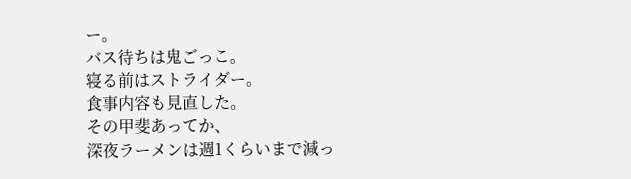ー。
バス待ちは鬼ごっこ。
寝る前はストライダー。
食事内容も見直した。
その甲斐あってか、
深夜ラーメンは週1くらいまで減っ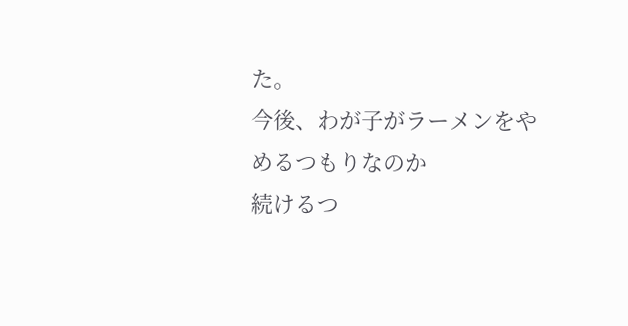た。
今後、わが子がラーメンをやめるつもりなのか
続けるつ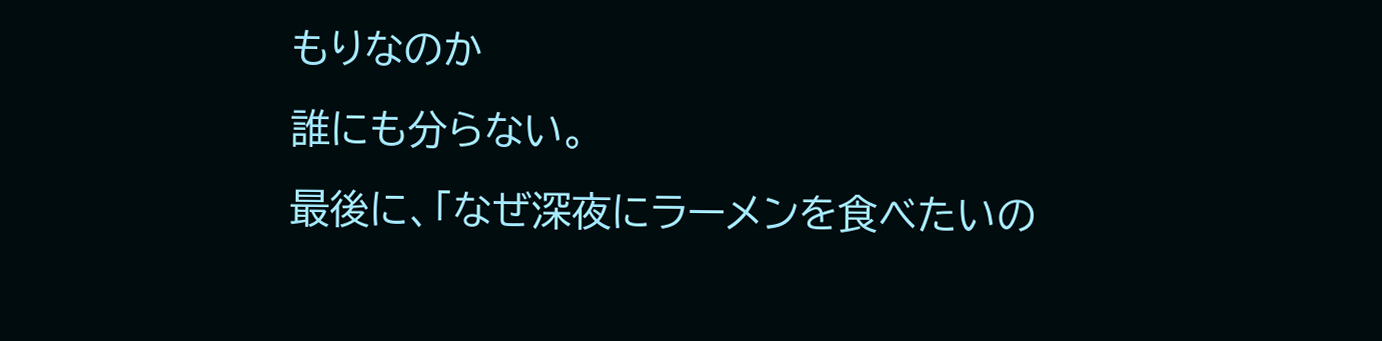もりなのか
誰にも分らない。
最後に、「なぜ深夜にラーメンを食べたいの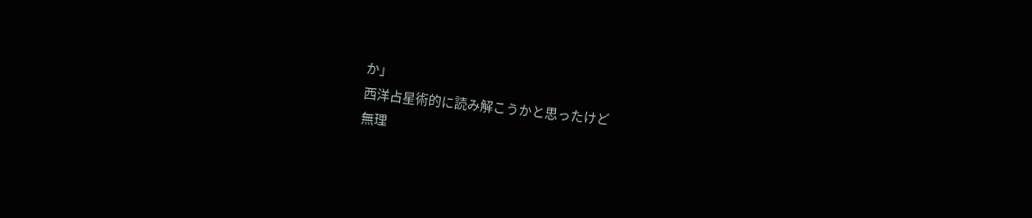か」
西洋占星術的に読み解こうかと思ったけど
無理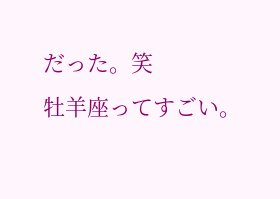だった。笑
牡羊座ってすごい。